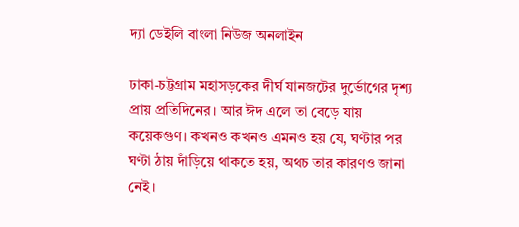দ্যা ডেইলি বাংলা নিউজ অনলাইন

ঢাকা-চট্টগ্রাম মহাসড়কের দীর্ঘ যানজটের দুর্ভোগের দৃশ্য প্রায় প্রতিদিনের। আর ঈদ এলে তা বেড়ে যায় কয়েকগুণ। কখনও কখনও এমনও হয় যে, ঘণ্টার পর ঘণ্টা ঠায় দাঁড়িয়ে থাকতে হয়, অথচ তার কারণও জানা নেই।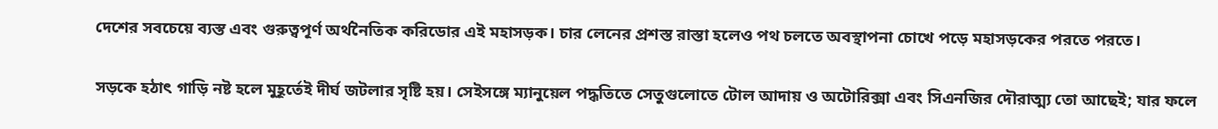দেশের সবচেয়ে ব্যস্ত এবং গুরুত্বপূর্ণ অর্থনৈতিক করিডোর এই মহাসড়ক। চার লেনের প্রশস্ত রাস্তা হলেও পথ চলতে অবস্থাপনা চোখে পড়ে মহাসড়কের পরতে পরতে।

সড়কে হঠাৎ গাড়ি নষ্ট হলে মুহূর্তেই দীর্ঘ জটলার সৃষ্টি হয়। সেইসঙ্গে ম্যানুয়েল পদ্ধতিতে সেতুগুলোতে টোল আদায় ও অটোরিক্সা এবং সিএনজির দৌরাত্ম্য তো আছেই; যার ফলে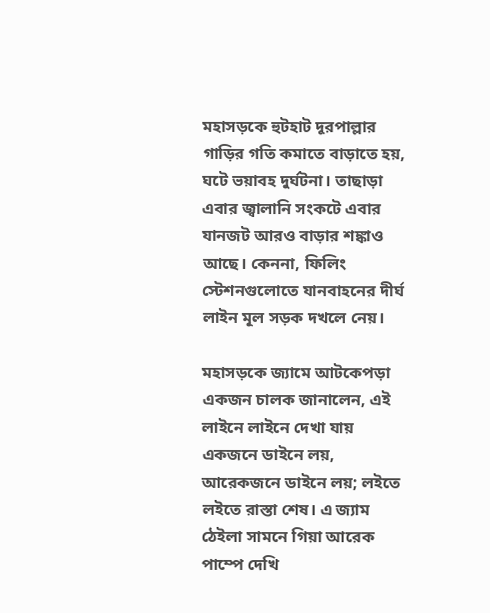মহাসড়কে হুটহাট দূরপাল্লার গাড়ির গতি কমাতে বাড়াতে হয়, ঘটে ভয়াবহ দুর্ঘটনা। তাছাড়া এবার জ্বালানি সংকটে এবার যানজট আরও বাড়ার শঙ্কাও আছে। কেননা, ফিলিং স্টেশনগুলোতে যানবাহনের দীর্ঘ লাইন মূল সড়ক দখলে নেয়।

মহাসড়কে জ্যামে আটকেপড়া একজন চালক জানালেন, এই লাইনে লাইনে দেখা যায় একজনে ডাইনে লয়, আরেকজনে ডাইনে লয়; লইতে লইতে রাস্তা শেষ। এ জ্যাম ঠেইলা সামনে গিয়া আরেক পাম্পে দেখি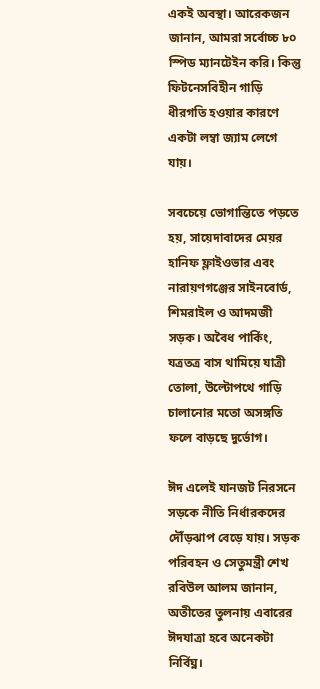একই অবস্থা। আরেকজন জানান, আমরা সর্বোচ্চ ৮০ স্পিড ম্যানটেইন করি। কিন্তু ফিটনেসবিহীন গাড়ি ধীরগতি হওয়ার কারণে একটা লম্বা জ্যাম লেগে যায়।

সবচেয়ে ভোগান্তিতে পড়তে হয়, সায়েদাবাদের মেয়র হানিফ ফ্লাইওভার এবং নারায়ণগঞ্জের সাইনবোর্ড, শিমরাইল ও আদমজী সড়ক। অবৈধ পার্কিং, যত্রতত্র বাস থামিয়ে যাত্রী তোলা, উল্টোপথে গাড়ি চালানোর মতো অসঙ্গতি ফলে বাড়ছে দুর্ভোগ।

ঈদ এলেই যানজট নিরসনে সড়কে নীতি নির্ধারকদের দৌঁড়ঝাপ বেড়ে যায়। সড়ক পরিবহন ও সেতুমন্ত্রী শেখ রবিউল আলম জানান, অতীতের তুলনায় এবারের ঈদযাত্রা হবে অনেকটা নির্বিঘ্ন।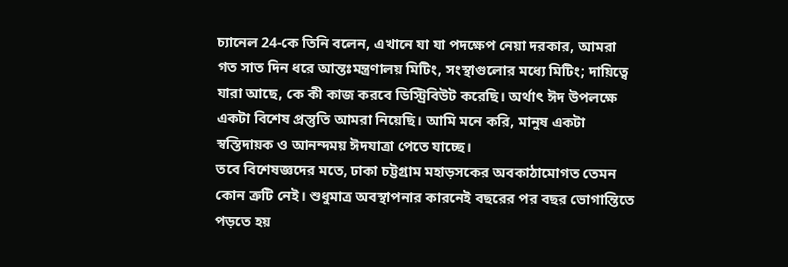চ্যানেল 24-কে তিনি বলেন, এখানে যা যা পদক্ষেপ নেয়া দরকার, আমরা গত সাত দিন ধরে আন্তঃমন্ত্রণালয় মিটিং, সংস্থাগুলোর মধ্যে মিটিং; দায়িত্বে যারা আছে, কে কী কাজ করবে ডিস্ট্রিবিউট করেছি। অর্থাৎ ঈদ উপলক্ষে একটা বিশেষ প্রস্তুতি আমরা নিয়েছি। আমি মনে করি, মানুষ একটা স্বস্তিদায়ক ও আনন্দময় ঈদযাত্রা পেতে যাচ্ছে।
তবে বিশেষজ্ঞদের মতে, ঢাকা চট্টগ্রাম মহাড়সকের অবকাঠামোগত তেমন কোন ত্রুটি নেই। শুধুমাত্র অবস্থাপনার কারনেই বছরের পর বছর ভোগান্তিতে পড়তে হয়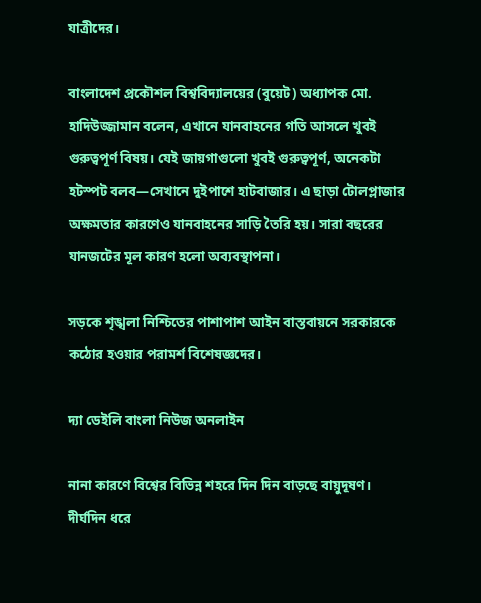যাত্রীদের।

বাংলাদেশ প্রকৌশল বিশ্ববিদ্যালয়ের (বুয়েট) অধ্যাপক মো. হাদিউজ্জামান বলেন, এখানে যানবাহনের গতি আসলে খুবই গুরুত্বপূর্ণ বিষয়। যেই জায়গাগুলো খুবই গুরুত্বপূর্ণ, অনেকটা হটস্পট বলব—সেখানে দুইপাশে হাটবাজার। এ ছাড়া টোলপ্লাজার অক্ষমতার কারণেও যানবাহনের সাড়ি তৈরি হয়। সারা বছরের যানজটের মূল কারণ হলো অব্যবস্থাপনা।

সড়কে শৃঙ্খলা নিশ্চিতের পাশাপাশ আইন বাস্তবায়নে সরকারকে কঠোর হওয়ার পরামর্শ বিশেষজ্ঞদের।

দ্যা ডেইলি বাংলা নিউজ অনলাইন

নানা কারণে বিশ্বের বিভিন্ন শহরে দিন দিন বাড়ছে বায়ুদূষণ। দীর্ঘদিন ধরে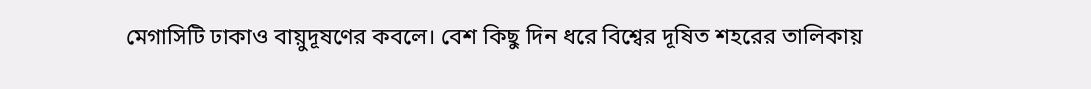মেগাসিটি ঢাকাও বায়ুদূষণের কবলে। বেশ কিছু দিন ধরে বিশ্বের দূষিত শহরের তালিকায়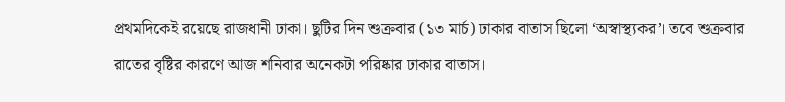প্রথমদিকেই রয়েছে রাজধানী ঢাকা। ছুটির দিন শুক্রবার (১৩ মার্চ) ঢাকার বাতাস ছিলো ‘অস্বাস্থ্যকর’। তবে শুক্রবার রাতের বৃষ্টির কারণে আজ শনিবার অনেকটা পরিষ্কার ঢাকার বাতাস।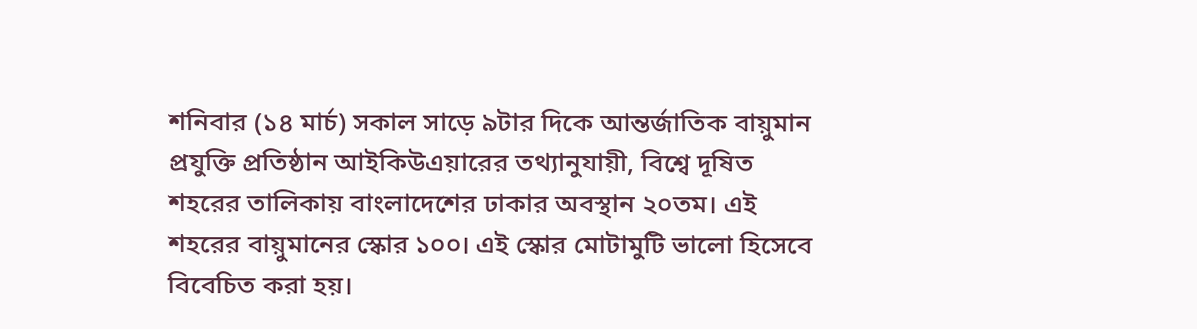শনিবার (১৪ মার্চ) সকাল সাড়ে ৯টার দিকে আন্তর্জাতিক বায়ুমান প্রযুক্তি প্রতিষ্ঠান আইকিউএয়ারের তথ্যানুযায়ী, বিশ্বে দূষিত শহরের তালিকায় বাংলাদেশের ঢাকার অবস্থান ২০তম। এই শহরের বায়ুমানের স্কোর ১০০। এই স্কোর মোটামুটি ভালো হিসেবে বিবেচিত করা হয়।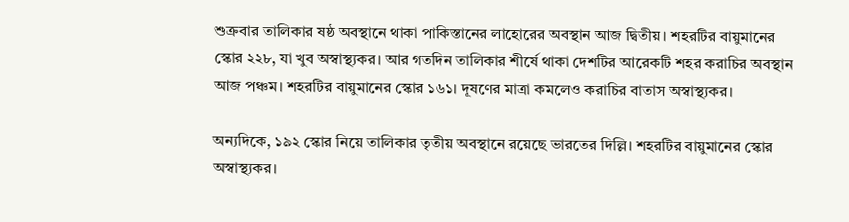শুক্রবার তালিকার ষষ্ঠ অবস্থানে থাকা পাকিস্তানের লাহোরের অবস্থান আজ দ্বিতীয়। শহরটির বায়ুমানের স্কোর ২২৮, যা খুব অস্বাস্থ্যকর। আর গতদিন তালিকার শীর্ষে থাকা দেশটির আরেকটি শহর করাচির অবস্থান আজ পঞ্চম। শহরটির বায়ুমানের স্কোর ১৬১। দূষণের মাত্রা কমলেও করাচির বাতাস অস্বাস্থ্যকর।

অন্যদিকে, ১৯২ স্কোর নিয়ে তালিকার তৃতীয় অবস্থানে রয়েছে ভারতের দিল্লি। শহরটির বায়ুমানের স্কোর অস্বাস্থ্যকর।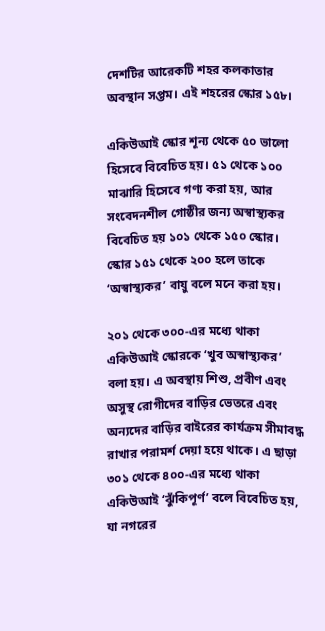দেশটির আরেকটি শহর কলকাতার অবস্থান সপ্তম। এই শহরের স্কোর ১৫৮।

একিউআই স্কোর শূন্য থেকে ৫০ ভালো হিসেবে বিবেচিত হয়। ৫১ থেকে ১০০ মাঝারি হিসেবে গণ্য করা হয়, আর সংবেদনশীল গোষ্ঠীর জন্য অস্বাস্থ্যকর বিবেচিত হয় ১০১ থেকে ১৫০ স্কোর। স্কোর ১৫১ থেকে ২০০ হলে তাকে ‘অস্বাস্থ্যকর’ বায়ু বলে মনে করা হয়।

২০১ থেকে ৩০০-এর মধ্যে থাকা একিউআই স্কোরকে ‘খুব অস্বাস্থ্যকর’ বলা হয়। এ অবস্থায় শিশু, প্রবীণ এবং অসুস্থ রোগীদের বাড়ির ভেতরে এবং অন্যদের বাড়ির বাইরের কার্যক্রম সীমাবদ্ধ রাখার পরামর্শ দেয়া হয়ে থাকে। এ ছাড়া ৩০১ থেকে ৪০০-এর মধ্যে থাকা একিউআই ‘ঝুঁকিপূর্ণ’ বলে বিবেচিত হয়, যা নগরের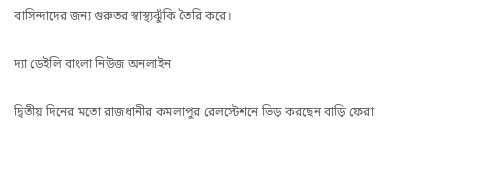বাসিন্দাদের জন্য গুরুতর স্বাস্থ্যঝুঁকি তৈরি করে।

দ্যা ডেইলি বাংলা নিউজ অনলাইন

দ্বিতীয় দিনের মতো রাজধানীর কমলাপুর রেলস্টেশনে ভিড় করছেন বাড়ি ফেরা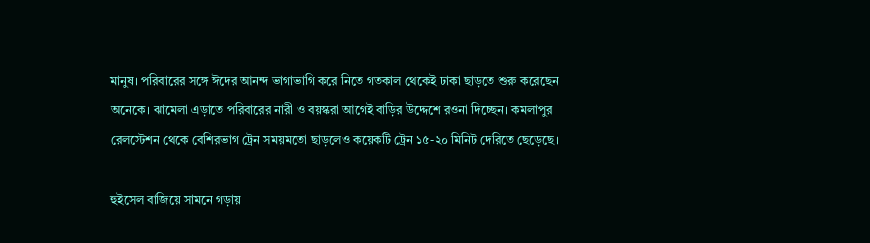মানুষ। পরিবারের সঙ্গে ঈদের আনন্দ ভাগাভাগি করে নিতে গতকাল থেকেই ঢাকা ছাড়তে শুরু করেছেন অনেকে। ঝামেলা এড়াতে পরিবারের নারী ও বয়স্করা আগেই বাড়ির উদ্দেশে রওনা দিচ্ছেন। কমলাপুর রেলস্টেশন থেকে বেশিরভাগ ট্রেন সময়মতো ছাড়লেও কয়েকটি ট্রেন ১৫-২০ মিনিট দেরিতে ছেড়েছে।

হুইসেল বাজিয়ে সামনে গড়ায়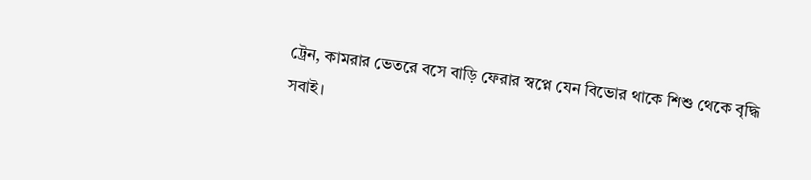ট্রেন, কামরার ভেতরে বসে বাড়ি ফেরার স্বপ্নে যেন বিভোর থাকে শিশু থেকে বৃদ্ধি সবাই।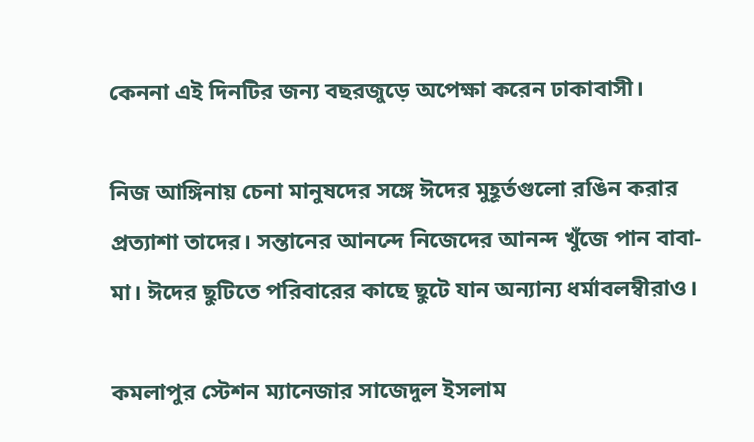কেননা এই দিনটির জন্য বছরজুড়ে অপেক্ষা করেন ঢাকাবাসী।

নিজ আঙ্গিনায় চেনা মানুষদের সঙ্গে ঈদের মুহূর্তগুলো রঙিন করার প্রত্যাশা তাদের। সন্তানের আনন্দে নিজেদের আনন্দ খুঁজে পান বাবা-মা। ঈদের ছুটিতে পরিবারের কাছে ছুটে যান অন্যান্য ধর্মাবলম্বীরাও।

কমলাপুর স্টেশন ম্যানেজার সাজেদুল ইসলাম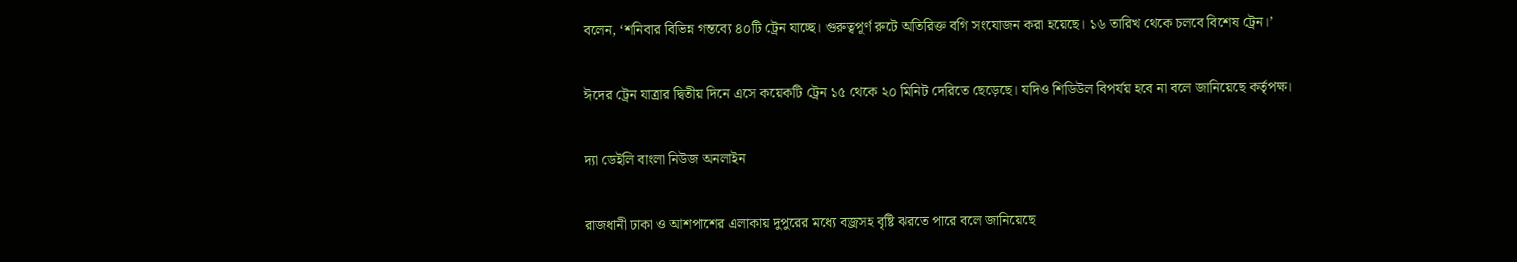বলেন, ‘শনিবার বিভিন্ন গন্তব্যে ৪০টি ট্রেন যাচ্ছে। গুরুত্বপূর্ণ রুটে অতিরিক্ত বগি সংযোজন করা হয়েছে। ১৬ তারিখ থেকে চলবে বিশেষ ট্রেন।’

ঈদের ট্রেন যাত্রার দ্বিতীয় দিনে এসে কয়েকটি ট্রেন ১৫ থেকে ২০ মিনিট দেরিতে ছেড়েছে। যদিও শিডিউল বিপর্যয় হবে না বলে জানিয়েছে কর্তৃপক্ষ।

দ্যা ডেইলি বাংলা নিউজ অনলাইন

রাজধানী ঢাকা ও আশপাশের এলাকায় দুপুরের মধ্যে বজ্রসহ বৃষ্টি ঝরতে পারে বলে জানিয়েছে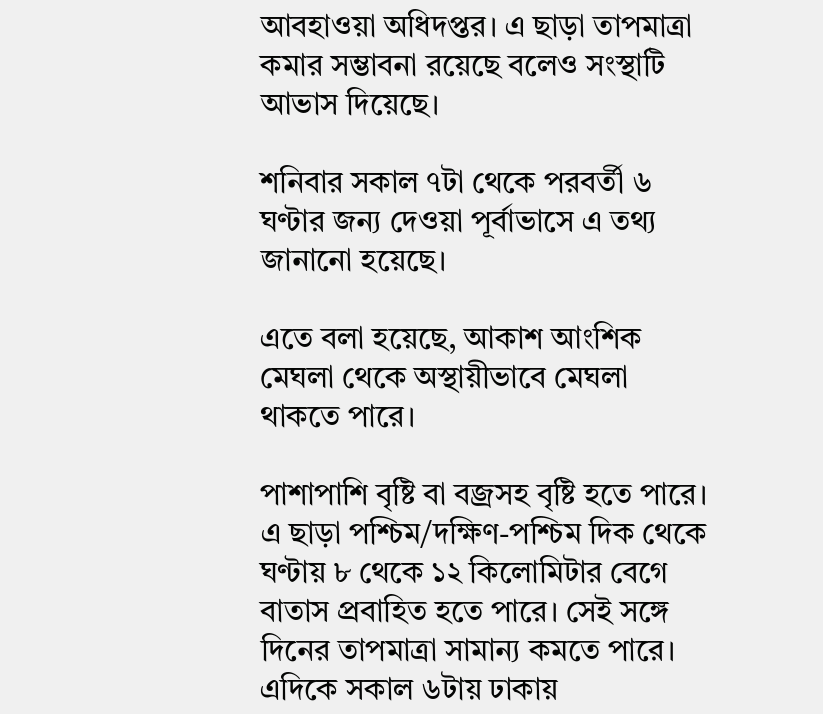আবহাওয়া অধিদপ্তর। এ ছাড়া তাপমাত্রা কমার সম্ভাবনা রয়েছে বলেও সংস্থাটি আভাস দিয়েছে।

শনিবার সকাল ৭টা থেকে পরবর্তী ৬ ঘণ্টার জন্য দেওয়া পূর্বাভাসে এ তথ্য জানানো হয়েছে।

এতে বলা হয়েছে, আকাশ আংশিক মেঘলা থেকে অস্থায়ীভাবে মেঘলা থাকতে পারে।

পাশাপাশি বৃষ্টি বা বজ্রসহ বৃষ্টি হতে পারে। এ ছাড়া পশ্চিম/দক্ষিণ-পশ্চিম দিক থেকে ঘণ্টায় ৮ থেকে ১২ কিলোমিটার বেগে বাতাস প্রবাহিত হতে পারে। সেই সঙ্গে দিনের তাপমাত্রা সামান্য কমতে পারে।
এদিকে সকাল ৬টায় ঢাকায়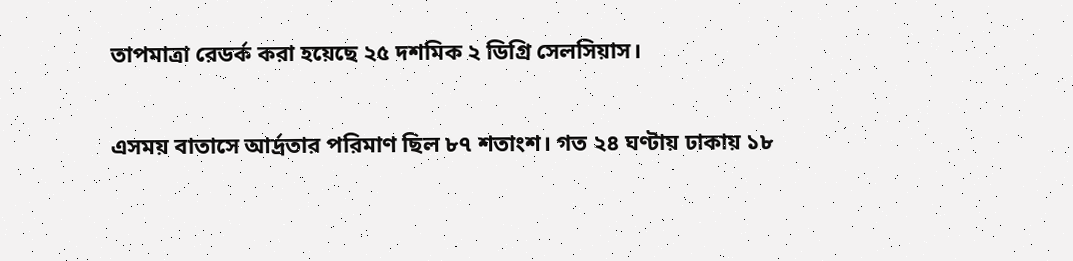তাপমাত্রা রেডর্ক করা হয়েছে ২৫ দশমিক ২ ডিগ্রি সেলসিয়াস।

এসময় বাতাসে আর্দ্রতার পরিমাণ ছিল ৮৭ শতাংশ। গত ২৪ ঘণ্টায় ঢাকায় ১৮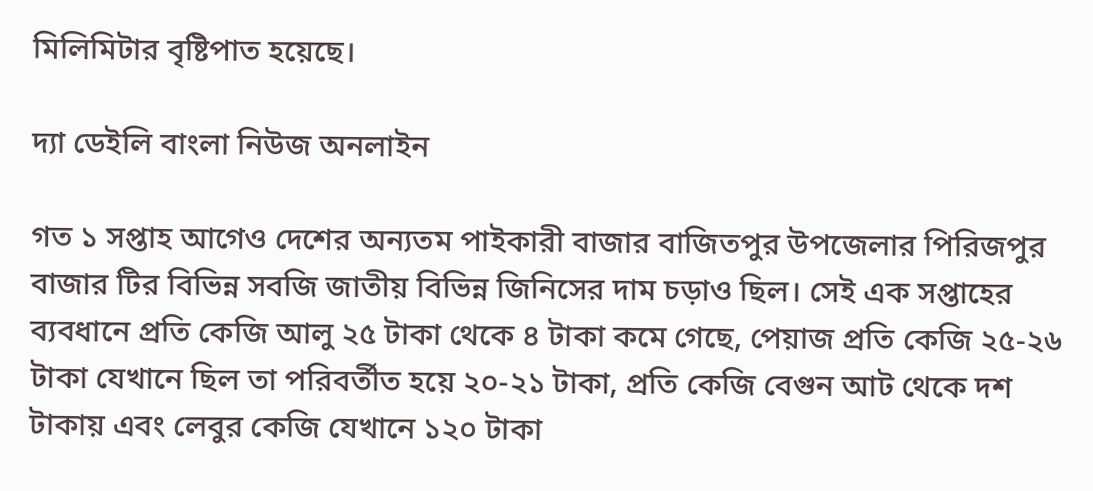মিলিমিটার বৃষ্টিপাত হয়েছে।

দ্যা ডেইলি বাংলা নিউজ অনলাইন

গত ১ সপ্তাহ আগেও দেশের অন্যতম পাইকারী বাজার বাজিতপুর উপজেলার পিরিজপুর বাজার টির বিভিন্ন সবজি জাতীয় বিভিন্ন জিনিসের দাম চড়াও ছিল। সেই এক সপ্তাহের ব্যবধানে প্রতি কেজি আলু ২৫ টাকা থেকে ৪ টাকা কমে গেছে, পেয়াজ প্রতি কেজি ২৫-২৬ টাকা যেখানে ছিল তা পরিবর্তীত হয়ে ২০-২১ টাকা, প্রতি কেজি বেগুন আট থেকে দশ টাকায় এবং লেবুর কেজি যেখানে ১২০ টাকা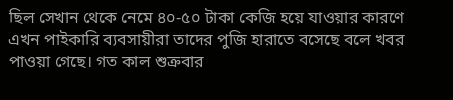ছিল সেখান থেকে নেমে ৪০-৫০ টাকা কেজি হয়ে যাওয়ার কারণে এখন পাইকারি ব্যবসায়ীরা তাদের পুজি হারাতে বসেছে বলে খবর পাওয়া গেছে। গত কাল শুক্রবার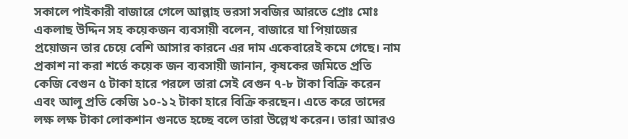সকালে পাইকারী বাজারে গেলে আল্লাহ ভরসা সবজির আরতে প্রোঃ মোঃ একলাছ উদ্দিন সহ কয়েকজন ব্যবসায়ী বলেন, বাজারে যা পিয়াজের প্রয়োজন তার চেয়ে বেশি আসার কারনে এর দাম একেবারেই কমে গেছে। নাম প্রকাশ না করা শর্তে কয়েক জন ব্যবসায়ী জানান, কৃষকের জমিতে প্রতি কেজি বেগুন ৫ টাকা হারে পরলে তারা সেই বেগুন ৭-৮ টাকা বিক্রি করেন এবং আলু প্রতি কেজি ১০-১২ টাকা হারে বিক্রি করছেন। এতে করে তাদের লক্ষ লক্ষ টাকা লোকশান গুনতে হচ্ছে বলে তারা উল্লেখ করেন। তারা আরও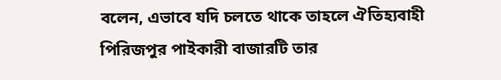বলেন, এভাবে যদি চলতে থাকে তাহলে ঐতিহ্যবাহী পিরিজপুর পাইকারী বাজারটি তার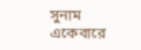সুনাম একেবারে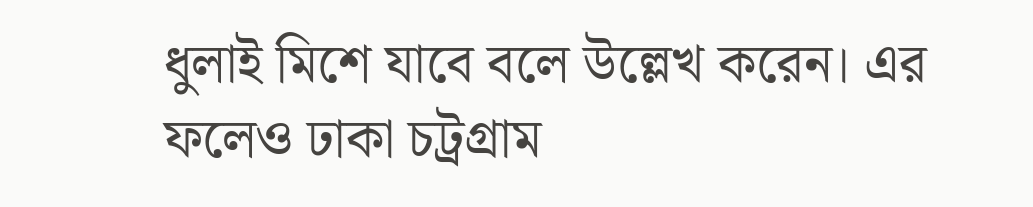ধুলাই মিশে যাবে বলে উল্লেখ করেন। এর ফলেও ঢাকা চট্রগ্রাম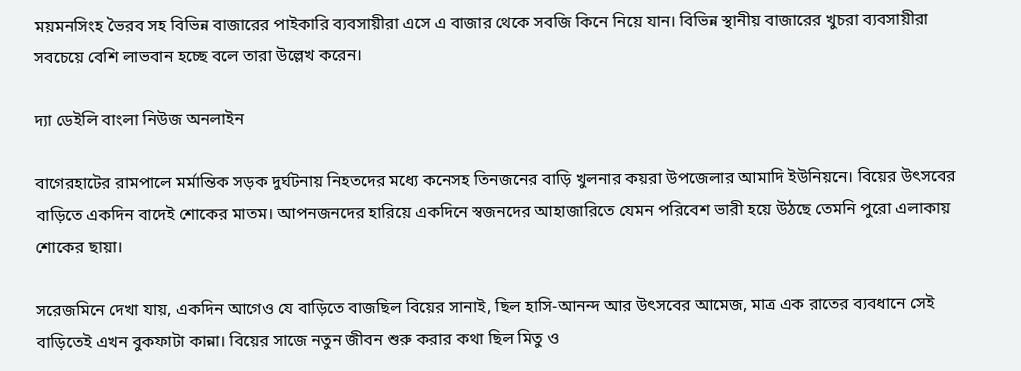ময়মনসিংহ ভৈরব সহ বিভিন্ন বাজারের পাইকারি ব্যবসায়ীরা এসে এ বাজার থেকে সবজি কিনে নিয়ে যান। বিভিন্ন স্থানীয় বাজারের খুচরা ব্যবসায়ীরা সবচেয়ে বেশি লাভবান হচ্ছে বলে তারা উল্লেখ করেন।

দ্যা ডেইলি বাংলা নিউজ অনলাইন

বাগেরহাটের রামপালে মর্মান্তিক সড়ক দুর্ঘটনায় নিহতদের মধ্যে কনেসহ তিনজনের বাড়ি খুলনার কয়রা উপজেলার আমাদি ইউনিয়নে। বিয়ের উৎসবের বাড়িতে একদিন বাদেই শোকের মাতম। আপনজনদের হারিয়ে একদিনে স্বজনদের আহাজারিতে যেমন পরিবেশ ভারী হয়ে উঠছে তেমনি পুরো এলাকায় শোকের ছায়া।

সরেজমিনে দেখা যায়, একদিন আগেও যে বাড়িতে বাজছিল বিয়ের সানাই, ছিল হাসি-আনন্দ আর উৎসবের আমেজ, মাত্র এক রাতের ব্যবধানে সেই বাড়িতেই এখন বুকফাটা কান্না। বিয়ের সাজে নতুন জীবন শুরু করার কথা ছিল মিতু ও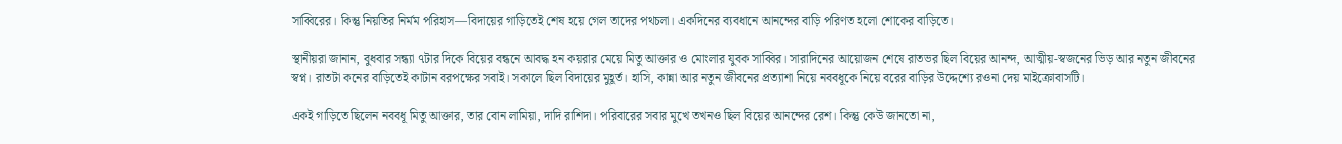সাব্বিরের। কিন্তু নিয়তির নির্মম পরিহাস—বিদায়ের গাড়িতেই শেষ হয়ে গেল তাদের পথচলা। একদিনের ব্যবধানে আনন্দের বাড়ি পরিণত হলো শোকের বাড়িতে।

স্থানীয়রা জানান, বুধবার সন্ধ্যা ৭টার দিকে বিয়ের বন্ধনে আবদ্ধ হন কয়রার মেয়ে মিতু আক্তার ও মোংলার যুবক সাব্বির। সারাদিনের আয়োজন শেষে রাতভর ছিল বিয়ের আনন্দ, আত্মীয়-স্বজনের ভিড় আর নতুন জীবনের স্বপ্ন। রাতটা কনের বাড়িতেই কাটান বরপক্ষের সবাই। সকালে ছিল বিদায়ের মুহূর্ত। হাসি, কান্না আর নতুন জীবনের প্রত্যাশা নিয়ে নববধূকে নিয়ে বরের বাড়ির উদ্দেশ্যে রওনা দেয় মাইক্রোবাসটি।

একই গাড়িতে ছিলেন নববধূ মিতু আক্তার, তার বোন লামিয়া, দাদি রাশিদা। পরিবারের সবার মুখে তখনও ছিল বিয়ের আনন্দের রেশ। কিন্তু কেউ জানতো না,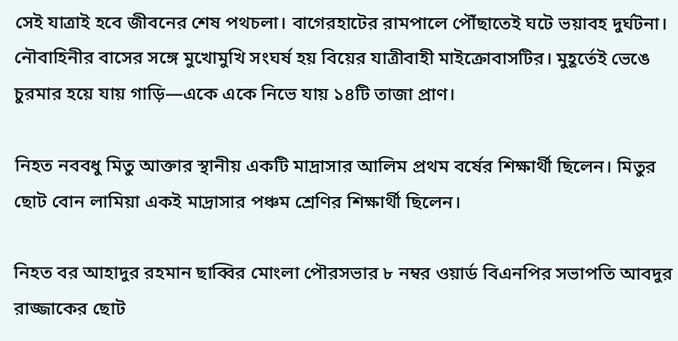সেই যাত্রাই হবে জীবনের শেষ পথচলা। বাগেরহাটের রামপালে পৌঁছাতেই ঘটে ভয়াবহ দুর্ঘটনা। নৌবাহিনীর বাসের সঙ্গে মুখোমুখি সংঘর্ষ হয় বিয়ের যাত্রীবাহী মাইক্রোবাসটির। মুহূর্তেই ভেঙে চুরমার হয়ে যায় গাড়ি—একে একে নিভে যায় ১৪টি তাজা প্রাণ।

নিহত নববধু মিতু আক্তার স্থানীয় একটি মাদ্রাসার আলিম প্রথম বর্ষের শিক্ষার্থী ছিলেন। মিতুর ছোট বোন লামিয়া একই মাদ্রাসার পঞ্চম শ্রেণির শিক্ষার্থী ছিলেন।

নিহত বর আহাদুর রহমান ছাব্বির মোংলা পৌরসভার ৮ নম্বর ওয়ার্ড বিএনপির সভাপতি আবদুর রাজ্জাকের ছোট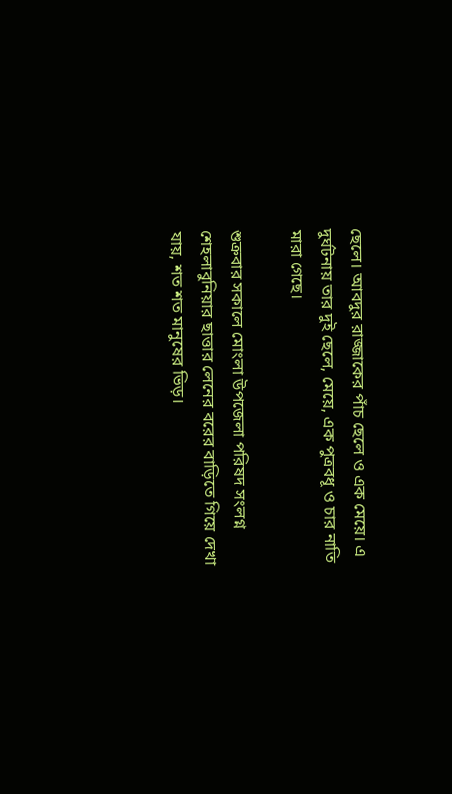ছেলে। আবদুর রাজ্জাকের পাঁচ ছেলে ও এক মেয়ে। এ দুর্ঘটনায় তার দুই ছেলে, মেয়ে, এক পুত্রবধূ ও চার নাতি মারা গেছে।

শুক্রবার সকালে মোংলা উপজেলা পরিষদ সংলগ্ন শেহলাবুনিয়ার ছাত্তার লেনের বরের বাড়িতে গিয়ে দেখা যায়, শত শত মানুষের ভিড়।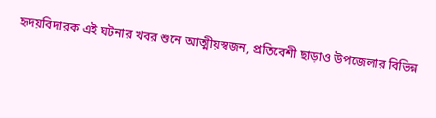হৃদয়বিদারক এই ঘটনার খবর শুনে আত্মীয়স্বজন, প্রতিবেশী ছাড়াও উপজেলার বিভিন্ন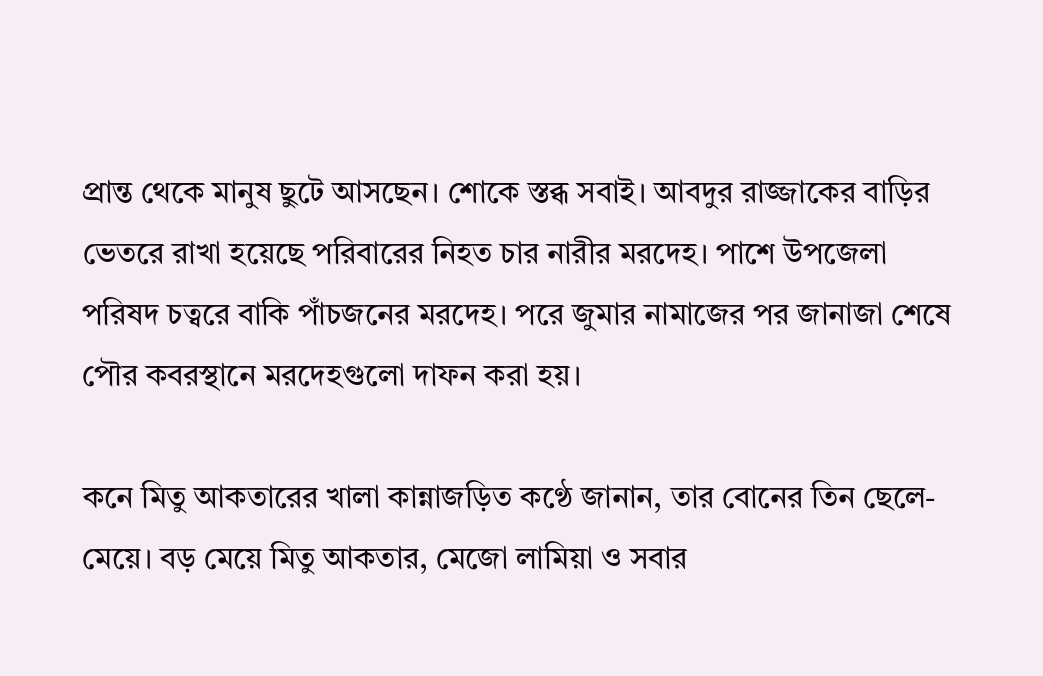প্রান্ত থেকে মানুষ ছুটে আসছেন। শোকে স্তব্ধ সবাই। আবদুর রাজ্জাকের বাড়ির ভেতরে রাখা হয়েছে পরিবারের নিহত চার নারীর মরদেহ। পাশে উপজেলা পরিষদ চত্বরে বাকি পাঁচজনের মরদেহ। পরে জুমার নামাজের পর জানাজা শেষে পৌর কবরস্থানে মরদেহগুলো দাফন করা হয়।

কনে মিতু আকতারের খালা কান্নাজড়িত কণ্ঠে জানান, তার বোনের তিন ছেলে-মেয়ে। বড় মেয়ে মিতু আকতার, মেজো লামিয়া ও সবার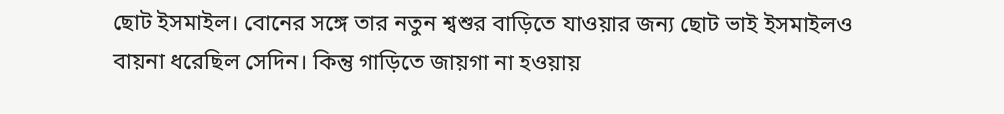ছোট ইসমাইল। বোনের সঙ্গে তার নতুন শ্বশুর বাড়িতে যাওয়ার জন্য ছোট ভাই ইসমাইলও বায়না ধরেছিল সেদিন। কিন্তু গাড়িতে জায়গা না হওয়ায়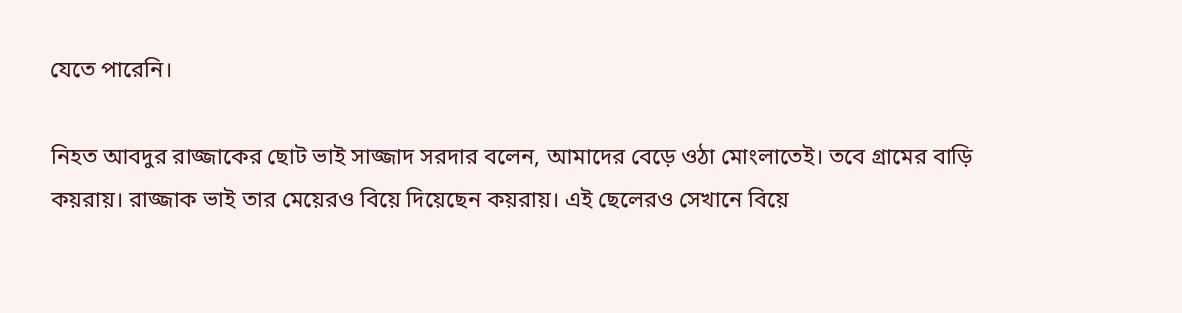যেতে পারেনি।

নিহত আবদুর রাজ্জাকের ছোট ভাই সাজ্জাদ সরদার বলেন, আমাদের বেড়ে ওঠা মোংলাতেই। তবে গ্রামের বাড়ি কয়রায়। রাজ্জাক ভাই তার মেয়েরও বিয়ে দিয়েছেন কয়রায়। এই ছেলেরও সেখানে বিয়ে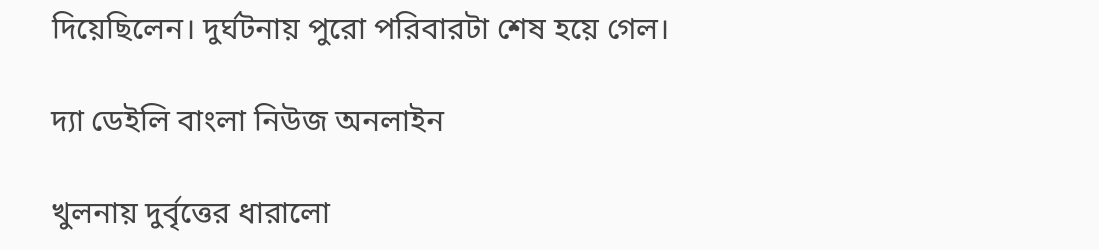দিয়েছিলেন। দুর্ঘটনায় পুরো পরিবারটা শেষ হয়ে গেল।

দ্যা ডেইলি বাংলা নিউজ অনলাইন

খুলনায় দুর্বৃত্তের ধারালো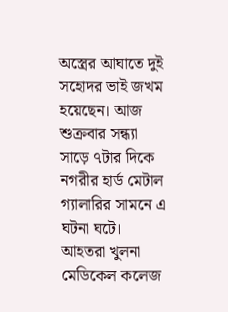অস্ত্রের আঘাতে দুই সহোদর ভাই জখম হয়েছেন। আজ শুক্রবার সন্ধ্যা সাড়ে ৭টার দিকে নগরীর হার্ড মেটাল গ্যালারির সামনে এ ঘটনা ঘটে। আহতরা খুলনা মেডিকেল কলেজ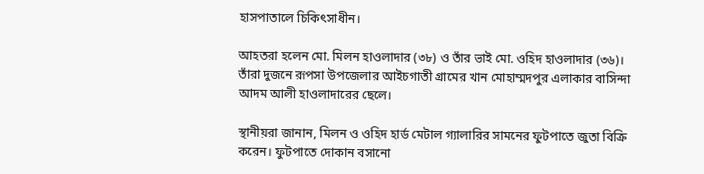হাসপাতালে চিকিৎসাধীন।

আহতরা হলেন মো. মিলন হাওলাদার (৩৮) ও তাঁর ভাই মো. ওহিদ হাওলাদার (৩৬)। তাঁরা দুজনে রূপসা উপজেলার আইচগাতী গ্রামের খান মোহাম্মদপুর এলাকার বাসিন্দা আদম আলী হাওলাদারের ছেলে।

স্থানীয়রা জানান, মিলন ও ওহিদ হার্ড মেটাল গ্যালারির সামনের ফুটপাতে জুতা বিক্রি করেন। ফুটপাতে দোকান বসানো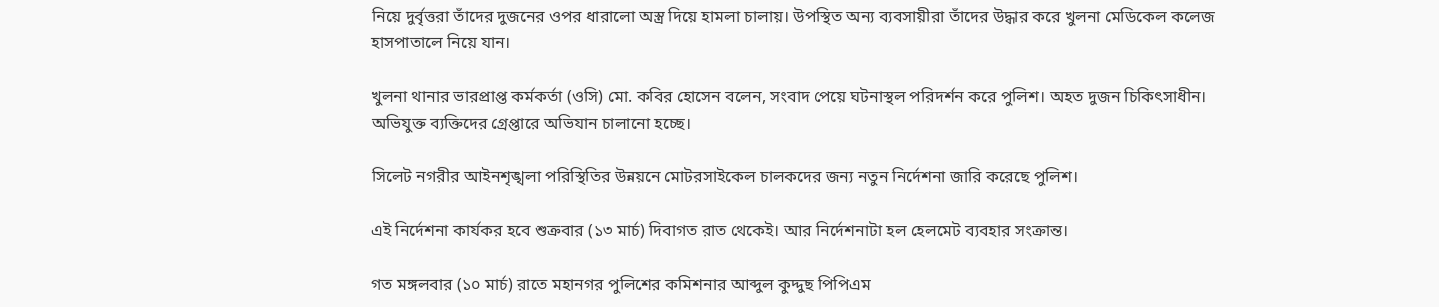নিয়ে দুর্বৃত্তরা তাঁদের দুজনের ওপর ধারালো অস্ত্র দিয়ে হামলা চালায়। উপস্থিত অন্য ব্যবসায়ীরা তাঁদের উদ্ধার করে খুলনা মেডিকেল কলেজ হাসপাতালে নিয়ে যান।

খুলনা থানার ভারপ্রাপ্ত কর্মকর্তা (ওসি) মো. কবির হোসেন বলেন, সংবাদ পেয়ে ঘটনাস্থল পরিদর্শন করে পুলিশ। অহত দুজন চিকিৎসাধীন। অভিযুক্ত ব্যক্তিদের গ্রেপ্তারে অভিযান চালানো হচ্ছে।

সিলেট নগরীর আইনশৃঙ্খলা পরিস্থিতির উন্নয়নে মোটরসাইকেল চালকদের জন্য নতুন নির্দেশনা জারি করেছে পুলিশ।

এই নির্দেশনা কার্যকর হবে শুক্রবার (১৩ মার্চ) দিবাগত রাত থেকেই। আর নির্দেশনাটা হল হেলমেট ব্যবহার সংক্রান্ত।

গত মঙ্গলবার (১০ মার্চ) রাতে মহানগর পুলিশের কমিশনার আব্দুল কুদ্দুছ পিপিএম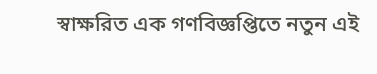স্বাক্ষরিত এক গণবিজ্ঞপ্তিতে নতুন এই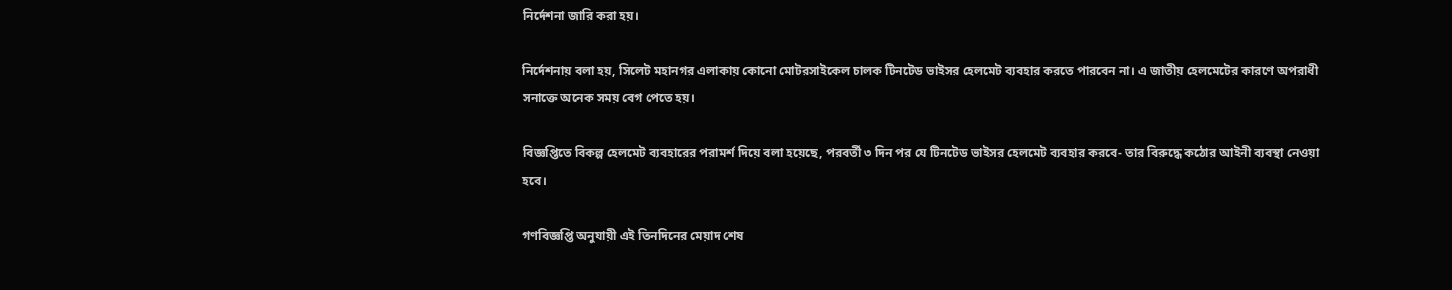নির্দেশনা জারি করা হয়।

নির্দেশনায় বলা হয়, সিলেট মহানগর এলাকায় কোনো মোটরসাইকেল চালক টিনটেড ভাইসর হেলমেট ব্যবহার করতে পারবেন না। এ জাতীয় হেলমেটের কারণে অপরাধী সনাক্তে অনেক সময় বেগ পেতে হয়।

বিজ্ঞপ্তিতে বিকল্প হেলমেট ব্যবহারের পরামর্শ দিয়ে বলা হয়েছে, পরবর্তী ৩ দিন পর যে টিনটেড ভাইসর হেলমেট ব্যবহার করবে- তার বিরুদ্ধে কঠোর আইনী ব্যবস্থা নেওয়া হবে।

গণবিজ্ঞপ্তি অনুযায়ী এই তিনদিনের মেয়াদ শেষ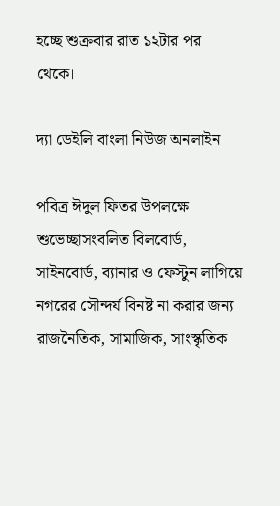হচ্ছে শুক্রবার রাত ১২টার পর থেকে।

দ্যা ডেইলি বাংলা নিউজ অনলাইন

পবিত্র ঈদুল ফিতর উপলক্ষে শুভেচ্ছাসংবলিত বিলবোর্ড, সাইনবোর্ড, ব্যানার ও ফেস্টুন লাগিয়ে নগরের সৌন্দর্য বিনষ্ট না করার জন্য রাজনৈতিক, সামাজিক, সাংস্কৃতিক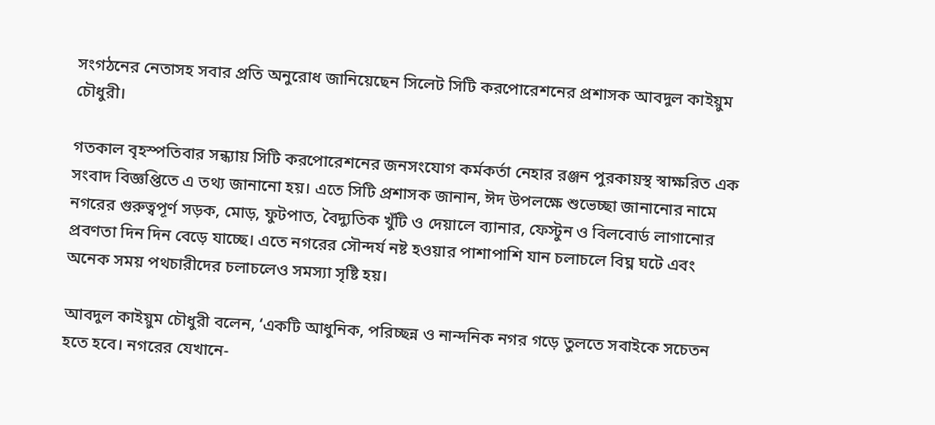সংগঠনের নেতাসহ সবার প্রতি অনুরোধ জানিয়েছেন সিলেট সিটি করপোরেশনের প্রশাসক আবদুল কাইয়ুম চৌধুরী।

গতকাল বৃহস্পতিবার সন্ধ্যায় সিটি করপোরেশনের জনসংযোগ কর্মকর্তা নেহার রঞ্জন পুরকায়স্থ স্বাক্ষরিত এক সংবাদ বিজ্ঞপ্তিতে এ তথ্য জানানো হয়। এতে সিটি প্রশাসক জানান, ঈদ উপলক্ষে শুভেচ্ছা জানানোর নামে নগরের গুরুত্বপূর্ণ সড়ক, মোড়, ফুটপাত, বৈদ্যুতিক খুঁটি ও দেয়ালে ব্যানার, ফেস্টুন ও বিলবোর্ড লাগানোর প্রবণতা দিন দিন বেড়ে যাচ্ছে। এতে নগরের সৌন্দর্য নষ্ট হওয়ার পাশাপাশি যান চলাচলে বিঘ্ন ঘটে এবং অনেক সময় পথচারীদের চলাচলেও সমস্যা সৃষ্টি হয়।

আবদুল কাইয়ুম চৌধুরী বলেন, ‘একটি আধুনিক, পরিচ্ছন্ন ও নান্দনিক নগর গড়ে তুলতে সবাইকে সচেতন হতে হবে। নগরের যেখানে-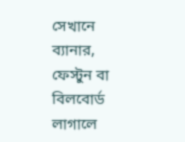সেখানে ব্যানার, ফেস্টুন বা বিলবোর্ড লাগালে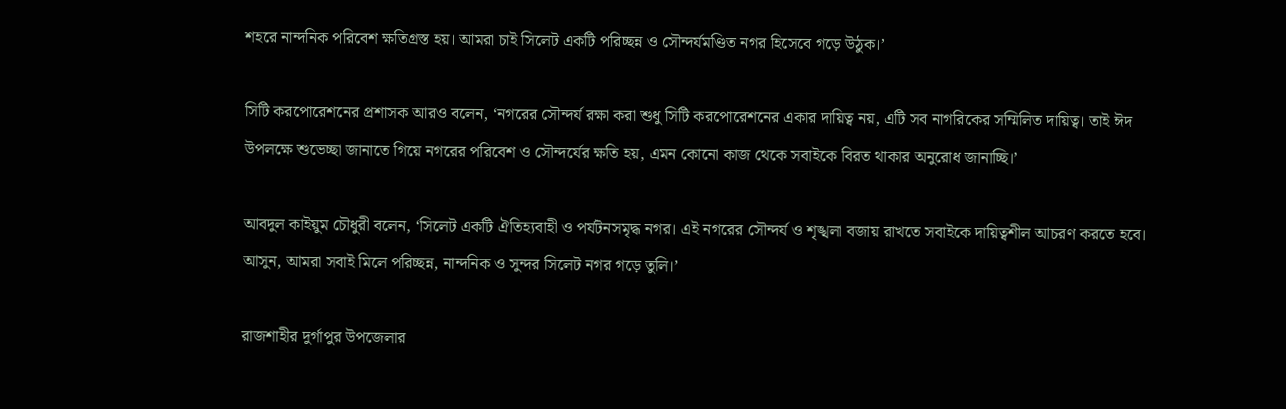শহরে নান্দনিক পরিবেশ ক্ষতিগ্রস্ত হয়। আমরা চাই সিলেট একটি পরিচ্ছন্ন ও সৌন্দর্যমণ্ডিত নগর হিসেবে গড়ে উঠুক।’

সিটি করপোরেশনের প্রশাসক আরও বলেন, ‘নগরের সৌন্দর্য রক্ষা করা শুধু সিটি করপোরেশনের একার দায়িত্ব নয়, এটি সব নাগরিকের সম্মিলিত দায়িত্ব। তাই ঈদ উপলক্ষে শুভেচ্ছা জানাতে গিয়ে নগরের পরিবেশ ও সৌন্দর্যের ক্ষতি হয়, এমন কোনো কাজ থেকে সবাইকে বিরত থাকার অনুরোধ জানাচ্ছি।’

আবদুল কাইয়ুম চৌধুরী বলেন, ‘সিলেট একটি ঐতিহ্যবাহী ও পর্যটনসমৃদ্ধ নগর। এই নগরের সৌন্দর্য ও শৃঙ্খলা বজায় রাখতে সবাইকে দায়িত্বশীল আচরণ করতে হবে। আসুন, আমরা সবাই মিলে পরিচ্ছন্ন, নান্দনিক ও সুন্দর সিলেট নগর গড়ে তুলি।’

রাজশাহীর দুর্গাপুর উপজেলার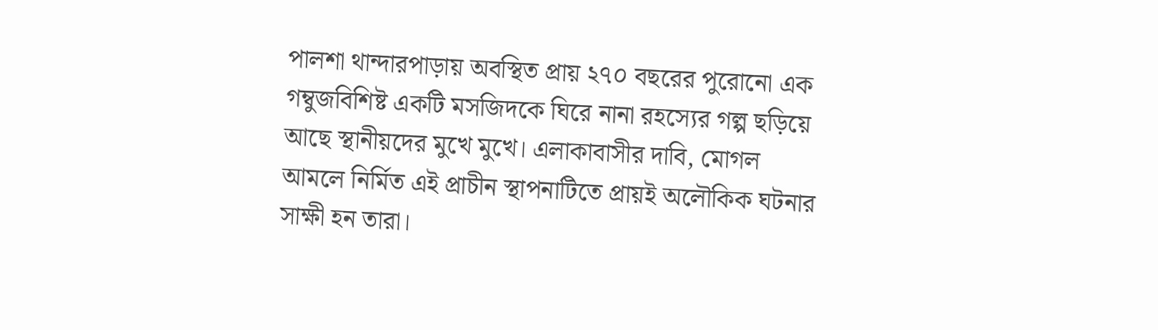পালশা থান্দারপাড়ায় অবস্থিত প্রায় ২৭০ বছরের পুরোনো এক গম্বুজবিশিষ্ট একটি মসজিদকে ঘিরে নানা রহস্যের গল্প ছড়িয়ে আছে স্থানীয়দের মুখে মুখে। এলাকাবাসীর দাবি, মোগল আমলে নির্মিত এই প্রাচীন স্থাপনাটিতে প্রায়ই অলৌকিক ঘটনার সাক্ষী হন তারা।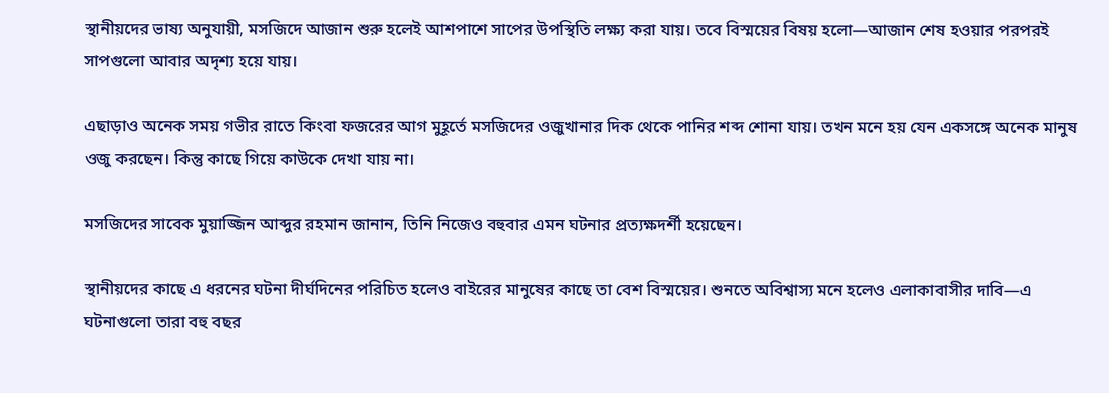স্থানীয়দের ভাষ্য অনুযায়ী, মসজিদে আজান শুরু হলেই আশপাশে সাপের উপস্থিতি লক্ষ্য করা যায়। তবে বিস্ময়ের বিষয় হলো—আজান শেষ হওয়ার পরপরই সাপগুলো আবার অদৃশ্য হয়ে যায়।

এছাড়াও অনেক সময় গভীর রাতে কিংবা ফজরের আগ মুহূর্তে মসজিদের ওজুখানার দিক থেকে পানির শব্দ শোনা যায়। তখন মনে হয় যেন একসঙ্গে অনেক মানুষ ওজু করছেন। কিন্তু কাছে গিয়ে কাউকে দেখা যায় না।

মসজিদের সাবেক মুয়াজ্জিন আব্দুর রহমান জানান, তিনি নিজেও বহুবার এমন ঘটনার প্রত্যক্ষদর্শী হয়েছেন।

স্থানীয়দের কাছে এ ধরনের ঘটনা দীর্ঘদিনের পরিচিত হলেও বাইরের মানুষের কাছে তা বেশ বিস্ময়ের। শুনতে অবিশ্বাস্য মনে হলেও এলাকাবাসীর দাবি—এ ঘটনাগুলো তারা বহু বছর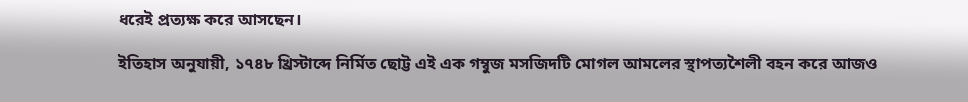ধরেই প্রত্যক্ষ করে আসছেন।

ইতিহাস অনুযায়ী, ১৭৪৮ খ্রিস্টাব্দে নির্মিত ছোট্ট এই এক গম্বুজ মসজিদটি মোগল আমলের স্থাপত্যশৈলী বহন করে আজও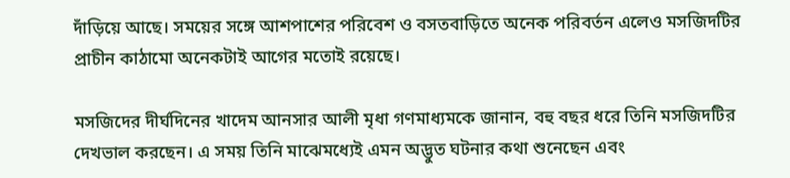দাঁড়িয়ে আছে। সময়ের সঙ্গে আশপাশের পরিবেশ ও বসতবাড়িতে অনেক পরিবর্তন এলেও মসজিদটির প্রাচীন কাঠামো অনেকটাই আগের মতোই রয়েছে।

মসজিদের দীর্ঘদিনের খাদেম আনসার আলী মৃধা গণমাধ্যমকে জানান, বহু বছর ধরে তিনি মসজিদটির দেখভাল করছেন। এ সময় তিনি মাঝেমধ্যেই এমন অদ্ভুত ঘটনার কথা শুনেছেন এবং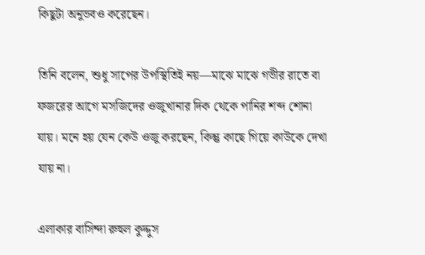কিছুটা অনুভবও করেছেন।

তিনি বলেন, শুধু সাপের উপস্থিতিই নয়—মাঝে মাঝে গভীর রাতে বা ফজরের আগে মসজিদের ওজুখানার দিক থেকে পানির শব্দ শোনা যায়। মনে হয় যেন কেউ ওজু করছেন, কিন্তু কাছে গিয়ে কাউকে দেখা যায় না।

এলাকার বাসিন্দা রুহুল কুদ্দুস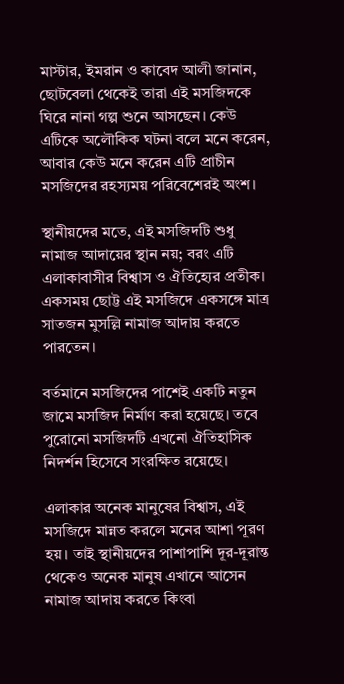মাস্টার, ইমরান ও কাবেদ আলী জানান, ছোটবেলা থেকেই তারা এই মসজিদকে ঘিরে নানা গল্প শুনে আসছেন। কেউ এটিকে অলৌকিক ঘটনা বলে মনে করেন, আবার কেউ মনে করেন এটি প্রাচীন মসজিদের রহস্যময় পরিবেশেরই অংশ।

স্থানীয়দের মতে, এই মসজিদটি শুধু নামাজ আদায়ের স্থান নয়; বরং এটি এলাকাবাসীর বিশ্বাস ও ঐতিহ্যের প্রতীক। একসময় ছোট্ট এই মসজিদে একসঙ্গে মাত্র সাতজন মুসল্লি নামাজ আদায় করতে পারতেন।

বর্তমানে মসজিদের পাশেই একটি নতুন জামে মসজিদ নির্মাণ করা হয়েছে। তবে পুরোনো মসজিদটি এখনো ঐতিহাসিক নিদর্শন হিসেবে সংরক্ষিত রয়েছে।

এলাকার অনেক মানুষের বিশ্বাস, এই মসজিদে মান্নত করলে মনের আশা পূরণ হয়। তাই স্থানীয়দের পাশাপাশি দূর-দূরান্ত থেকেও অনেক মানুষ এখানে আসেন নামাজ আদায় করতে কিংবা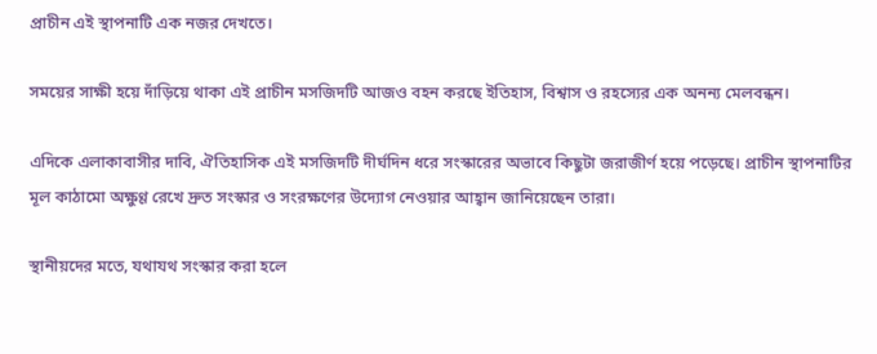প্রাচীন এই স্থাপনাটি এক নজর দেখতে।

সময়ের সাক্ষী হয়ে দাঁড়িয়ে থাকা এই প্রাচীন মসজিদটি আজও বহন করছে ইতিহাস, বিশ্বাস ও রহস্যের এক অনন্য মেলবন্ধন।

এদিকে এলাকাবাসীর দাবি, ঐতিহাসিক এই মসজিদটি দীর্ঘদিন ধরে সংস্কারের অভাবে কিছুটা জরাজীর্ণ হয়ে পড়েছে। প্রাচীন স্থাপনাটির মূল কাঠামো অক্ষুণ্ণ রেখে দ্রুত সংস্কার ও সংরক্ষণের উদ্যোগ নেওয়ার আহ্বান জানিয়েছেন তারা।

স্থানীয়দের মতে, যথাযথ সংস্কার করা হলে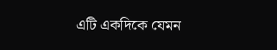এটি একদিকে যেমন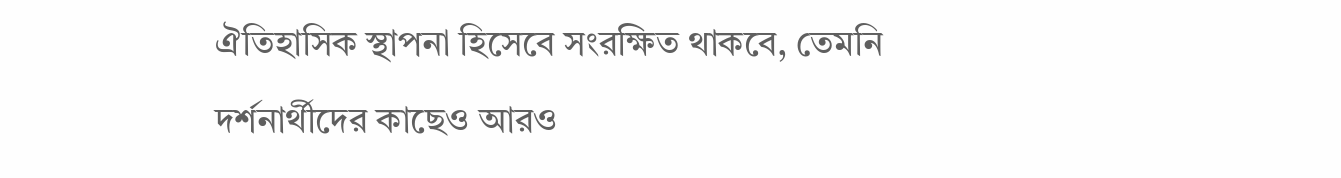ঐতিহাসিক স্থাপনা হিসেবে সংরক্ষিত থাকবে, তেমনি দর্শনার্থীদের কাছেও আরও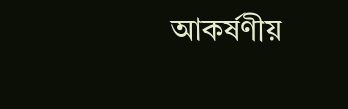আকর্ষণীয়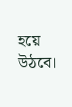হয়ে উঠবে।